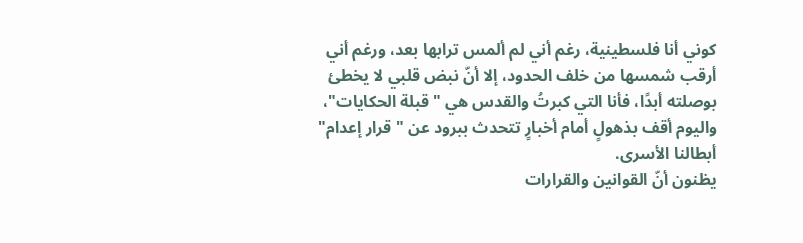كوني أنا فلسطينية، رغم أني لم ألمس ترابها بعد، ورغم أني أرقب شمسها من خلف الحدود، إلا أنّ نبض قلبي لا يخطئ بوصلته أبدًا، فأنا التي كبرتُ والقدس هي "قبلة الحكايات"، واليوم أقف بذهولٍ أمام أخبارٍ تتحدث ببرود عن "قرار إعدام" أبطالنا الأسرى.
يظنون أنّ القوانين والقرارات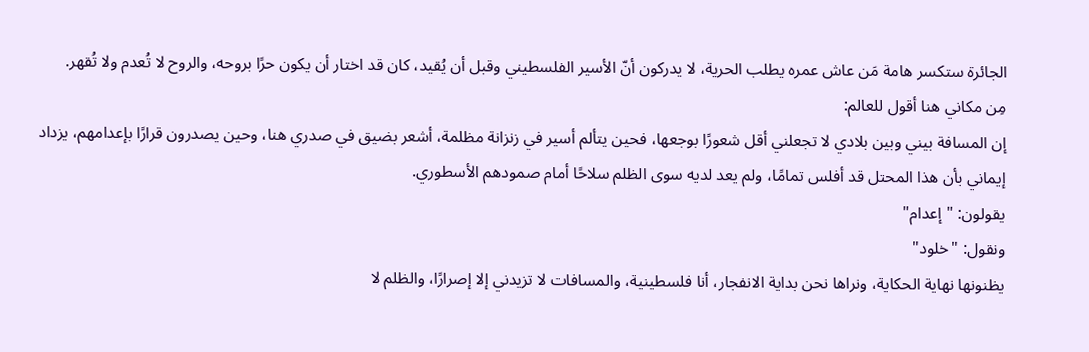الجائرة ستكسر هامة مَن عاش عمره يطلب الحرية، لا يدركون أنّ الأسير الفلسطيني وقبل أن يُقيد، كان قد اختار أن يكون حرًا بروحه، والروح لا تُعدم ولا تُقهر.
مِن مكاني هنا أقول للعالم:
إن المسافة بيني وبين بلادي لا تجعلني أقل شعورًا بوجعها، فحين يتألم أسير في زنزانة مظلمة، أشعر بضيق في صدري هنا، وحين يصدرون قرارًا بإعدامهم، يزداد إيماني بأن هذا المحتل قد أفلس تمامًا، ولم يعد لديه سوى الظلم سلاحًا أمام صمودهم الأسطوري.
يقولون: "إعدام"
ونقول: "خلود"
يظنونها نهاية الحكاية، ونراها نحن بداية الانفجار، أنا فلسطينية، والمسافات لا تزيدني إلا إصرارًا، والظلم لا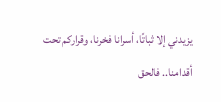يزيدني إلا ثباتًا، أسرانا فخرنا، وقراركم تحت أقدامنا.. فالحق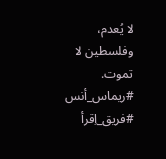لا يُعدم، وفلسطين لا تموت.
#ريماس_أنس
#فريق_اِقرأ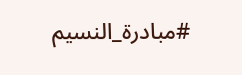#مبادرة_النسيم